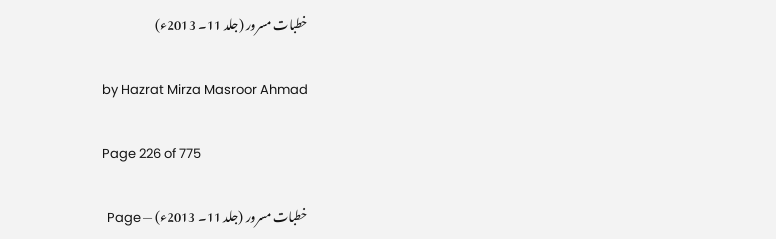خطبات مسرور (جلد 11۔ 2013ء)

by Hazrat Mirza Masroor Ahmad

Page 226 of 775

خطبات مسرور (جلد 11۔ 2013ء) — Page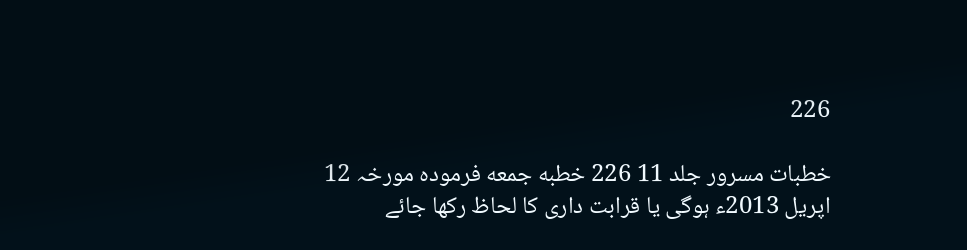226

خطبات مسرور جلد 11 226 خطبه جمعه فرمودہ مورخہ 12 اپریل 2013ء ہوگی یا قرابت داری کا لحاظ رکھا جائے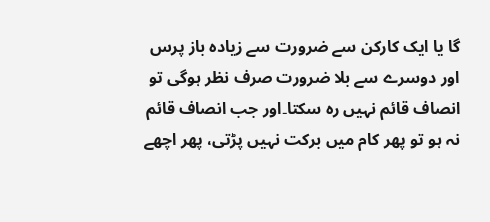گا یا ایک کارکن سے ضرورت سے زیادہ باز پرس اور دوسرے سے بلا ضرورت صرف نظر ہوگی تو انصاف قائم نہیں رہ سکتا۔اور جب انصاف قائم نہ ہو تو پھر کام میں برکت نہیں پڑتی، پھر اچھے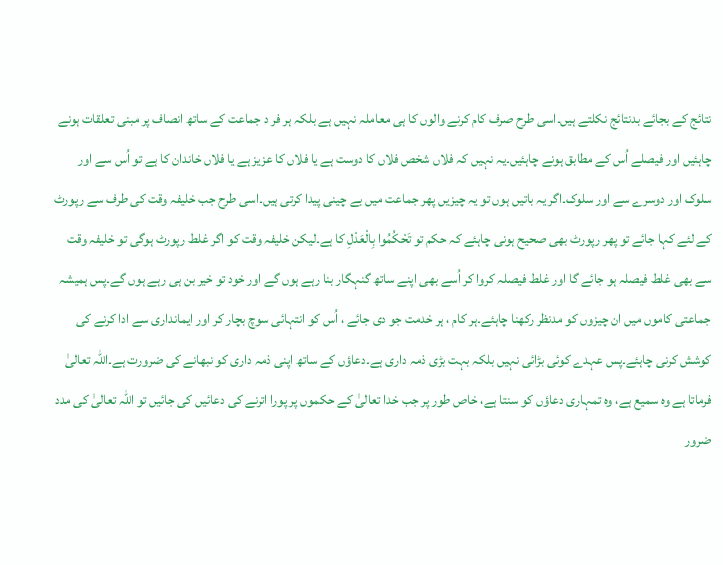نتائج کے بجائے بدنتائج نکلتے ہیں۔اسی طرح صرف کام کرنے والوں کا ہی معاملہ نہیں ہے بلکہ ہر فر د جماعت کے ساتھ انصاف پر مبنی تعلقات ہونے چاہئیں اور فیصلے اُس کے مطابق ہونے چاہئیں۔یہ نہیں کہ فلاں شخص فلاں کا دوست ہے یا فلاں کا عزیز ہے یا فلاں خاندان کا ہے تو اُس سے اور سلوک اور دوسرے سے اور سلوک۔اگر یہ باتیں ہوں تو یہ چیزیں پھر جماعت میں بے چینی پیدا کرتی ہیں۔اسی طرح جب خلیفہ وقت کی طرف سے رپورٹ کے لئے کہا جائے تو پھر رپورٹ بھی صحیح ہونی چاہئے کہ حکم تو تَحْكُمُوا بِالْعَدْلِ کا ہے۔لیکن خلیفہ وقت کو اگر غلط رپورٹ ہوگی تو خلیفہ وقت سے بھی غلط فیصلہ ہو جائے گا اور غلط فیصلہ کروا کر اُسے بھی اپنے ساتھ گنہگار بنا رہے ہوں گے اور خود تو خیر بن ہی رہے ہوں گے۔پس ہمیشہ جماعتی کاموں میں ان چیزوں کو مدنظر رکھنا چاہئے۔ہر کام ، ہر خدمت جو دی جائے ، اُس کو انتہائی سوچ بچار کر اور ایمانداری سے ادا کرنے کی کوشش کرنی چاہئے۔پس عہدے کوئی بڑائی نہیں بلکہ بہت بڑی ذمہ داری ہے۔دعاؤں کے ساتھ اپنی ذمہ داری کو نبھانے کی ضرورت ہے۔اللہ تعالیٰ فرماتا ہے وہ سمیع ہے، وہ تمہاری دعاؤں کو سنتا ہے، خاص طور پر جب خدا تعالیٰ کے حکموں پر پورا اترنے کی دعائیں کی جائیں تو اللہ تعالیٰ کی مدد ضرور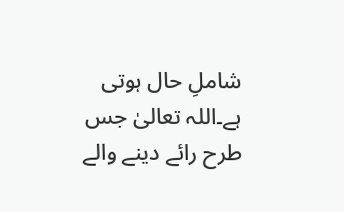شاملِ حال ہوتی ہے۔اللہ تعالیٰ جس طرح رائے دینے والے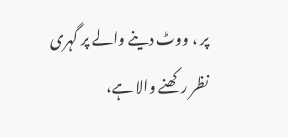پر ، ووٹ دینے والے پر گہری نظر رکھنے والا ہے،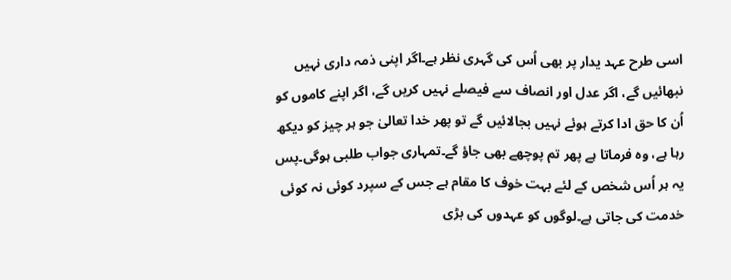اسی طرح عہد یدار پر بھی اُس کی گہری نظر ہے۔اگر اپنی ذمہ داری نہیں نبھائیں گے، اگر عدل اور انصاف سے فیصلے نہیں کریں گے، اگر اپنے کاموں کو اُن کا حق ادا کرتے ہوئے نہیں بجالائیں گے تو پھر خدا تعالیٰ جو ہر چیز کو دیکھ رہا ہے، وہ فرماتا ہے پھر تم پوچھے بھی جاؤ گے۔تمہاری جواب طلبی ہوگی۔پس یہ ہر اُس شخص کے لئے بہت خوف کا مقام ہے جس کے سپرد کوئی نہ کوئی خدمت کی جاتی ہے۔لوگوں کو عہدوں کی بڑی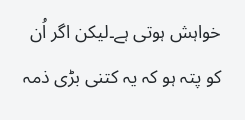خواہش ہوتی ہے۔لیکن اگر اُن کو پتہ ہو کہ یہ کتنی بڑی ذمہ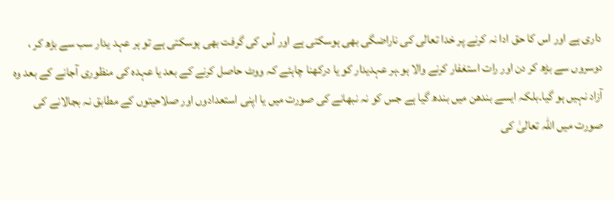داری ہے اور اس کا حق ادا نہ کرنے پر خدا تعالی کی ناراضگی بھی ہوسکتی ہے اور اُس کی گرفت بھی ہوسکتی ہے تو ہر عہد یدار سب سے بڑھ کر ، دوسروں سے بڑھ کر دن اور رات استغفار کرنے والا ہو۔ہر عہدیدار کو یا درکھنا چاہئے کہ ووٹ حاصل کرنے کے بعد یا عہدہ کی منظوری آجانے کے بعد وہ آزاد نہیں ہو گیا۔بلکہ ایسے بندھن میں بندھ گیا ہے جس کو نہ نبھانے کی صورت میں یا اپنی استعدادوں اور صلاحیتوں کے مطابق نہ بجالانے کی صورت میں اللہ تعالیٰ کی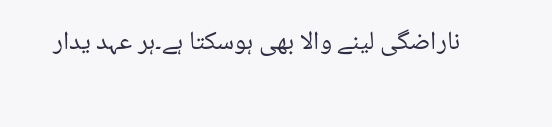ناراضگی لینے والا بھی ہوسکتا ہے۔ہر عہد یدار